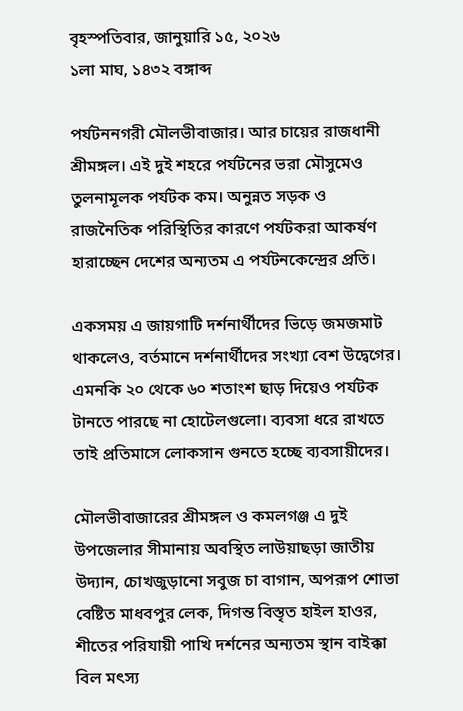বৃহস্পতিবার, জানুয়ারি ১৫, ২০২৬
১লা মাঘ, ১৪৩২ বঙ্গাব্দ

পর্যটননগরী মৌলভীবাজার। আর চায়ের রাজধানী শ্রীমঙ্গল। এই দুই শহরে পর্যটনের ভরা মৌসুমেও তুলনামূলক পর্যটক কম। অনুন্নত সড়ক ও রাজনৈতিক পরিস্থিতির কারণে পর্যটকরা আকর্ষণ হারাচ্ছেন দেশের অন্যতম এ পর্যটনকেন্দ্রের প্রতি।

একসময় এ জায়গাটি দর্শনার্থীদের ভিড়ে জমজমাট থাকলেও, বর্তমানে দর্শনার্থীদের সংখ্যা বেশ উদ্বেগের। এমনকি ২০ থেকে ৬০ শতাংশ ছাড় দিয়েও পর্যটক টানতে পারছে না হোটেলগুলো। ব্যবসা ধরে রাখতে তাই প্রতিমাসে লোকসান গুনতে হচ্ছে ব্যবসায়ীদের।

মৌলভীবাজারের শ্রীমঙ্গল ও কমলগঞ্জ এ দুই উপজেলার সীমানায় অবস্থিত লাউয়াছড়া জাতীয় উদ্যান, চোখজুড়ানো সবুজ চা বাগান, অপরূপ শোভা বেষ্টিত মাধবপুর লেক, দিগন্ত বিস্তৃত হাইল হাওর, শীতের পরিযায়ী পাখি দর্শনের অন্যতম স্থান বাইক্কা বিল মৎস্য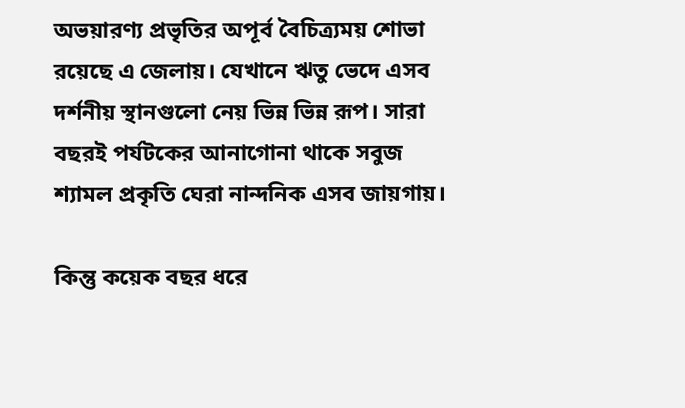অভয়ারণ্য প্রভৃতির অপূর্ব বৈচিত্র্যময় শোভা রয়েছে এ জেলায়। যেখানে ঋতু ভেদে এসব দর্শনীয় স্থানগুলো নেয় ভিন্ন ভিন্ন রূপ। সারা বছরই পর্যটকের আনাগোনা থাকে সবুজ শ্যামল প্রকৃতি ঘেরা নান্দনিক এসব জায়গায়।

কিন্তু কয়েক বছর ধরে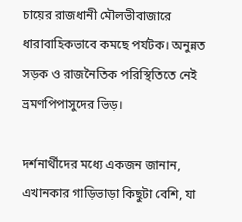চায়ের রাজধানী মৌলভীবাজারে ধারাবাহিকভাবে কমছে পর্যটক। অনুন্নত সড়ক ও রাজনৈতিক পরিস্থিতিতে নেই ভ্রমণপিপাসুদের ভিড়।

দর্শনার্থীদের মধ্যে একজন জানান, এখানকার গাড়িভাড়া কিছুটা বেশি, যা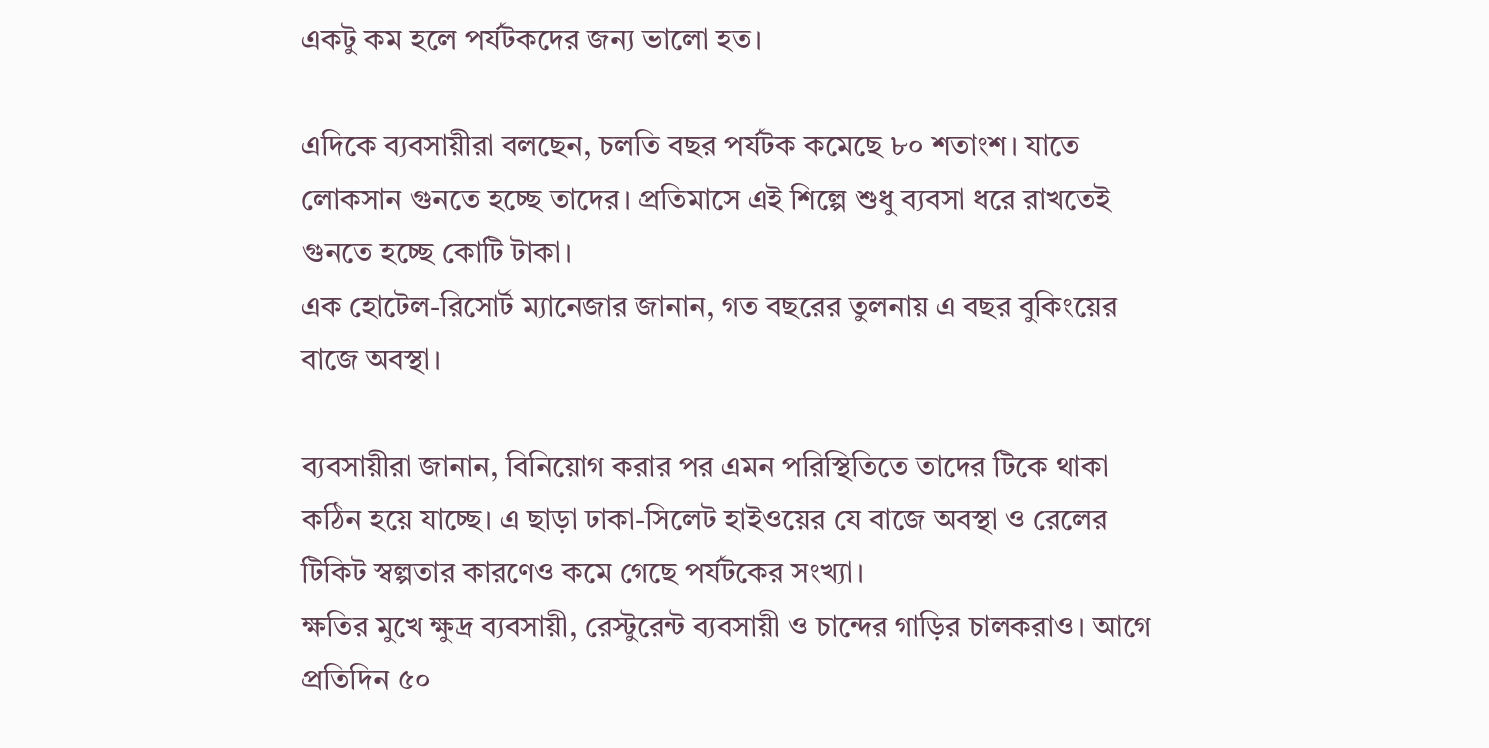একটু কম হলে পর্যটকদের জন্য ভালো হত।

এদিকে ব্যবসায়ীরা বলছেন, চলতি বছর পর্যটক কমেছে ৮০ শতাংশ। যাতে লোকসান গুনতে হচ্ছে তাদের। প্রতিমাসে এই শিল্পে শুধু ব্যবসা ধরে রাখতেই গুনতে হচ্ছে কোটি টাকা।
এক হোটেল-রিসোর্ট ম্যানেজার জানান, গত বছরের তুলনায় এ বছর বুকিংয়ের বাজে অবস্থা।

ব্যবসায়ীরা জানান, বিনিয়োগ করার পর এমন পরিস্থিতিতে তাদের টিকে থাকা কঠিন হয়ে যাচ্ছে। এ ছাড়া ঢাকা-সিলেট হাইওয়ের যে বাজে অবস্থা ও রেলের টিকিট স্বল্পতার কারণেও কমে গেছে পর্যটকের সংখ্যা।
ক্ষতির মুখে ক্ষুদ্র ব্যবসায়ী, রেস্টুরেন্ট ব্যবসায়ী ও চান্দের গাড়ির চালকরাও। আগে প্রতিদিন ৫০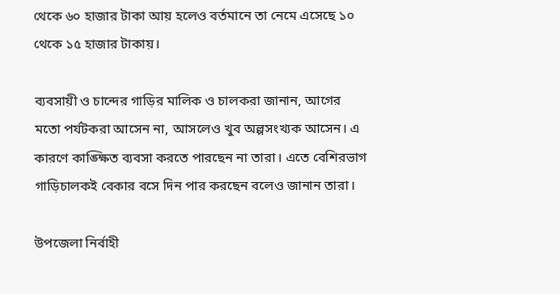থেকে ৬০ হাজার টাকা আয় হলেও বর্তমানে তা নেমে এসেছে ১০ থেকে ১৫ হাজার টাকায়।

ব্যবসায়ী ও চান্দের গাড়ির মালিক ও চালকরা জানান, আগের মতো পর্যটকরা আসেন না, আসলেও খুব অল্পসংখ্যক আসেন। এ কারণে কাঙ্ক্ষিত ব্যবসা করতে পারছেন না তারা। এতে বেশিরভাগ গাড়িচালকই বেকার বসে দিন পার করছেন বলেও জানান তারা।

উপজেলা নির্বাহী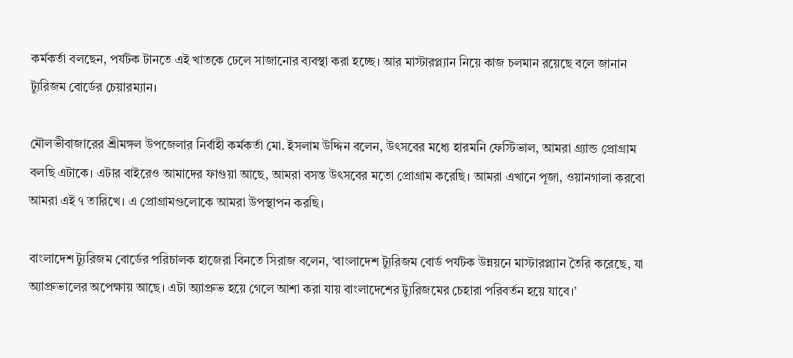কর্মকর্তা বলছেন, পর্যটক টানতে এই খাতকে ঢেলে সাজানোর ব্যবস্থা করা হচ্ছে। আর মাস্টারপ্ল্যান নিয়ে কাজ চলমান রয়েছে বলে জানান ট্যুরিজম বোর্ডের চেয়ারম্যান।

মৌলভীবাজারের শ্রীমঙ্গল উপজেলার নির্বাহী কর্মকর্তা মো. ইসলাম উদ্দিন বলেন, উৎসবের মধ্যে হারমনি ফেস্টিভাল, আমরা গ্র্যান্ড প্রোগ্রাম বলছি এটাকে। এটার বাইরেও আমাদের ফাগুয়া আছে, আমরা বসন্ত উৎসবের মতো প্রোগ্রাম করেছি। আমরা এখানে পূজা, ওয়ানগালা করবো আমরা এই ৭ তারিখে। এ প্রোগ্রামগুলোকে আমরা উপস্থাপন করছি।

বাংলাদেশ ট্যুরিজম বোর্ডের পরিচালক হাজেরা বিনতে সিরাজ বলেন, ‘বাংলাদেশ ট্যুরিজম বোর্ড পর্যটক উন্নয়নে মাস্টারপ্ল্যান তৈরি করেছে, যা অ্যাপ্রুভালের অপেক্ষায় আছে। এটা অ্যাপ্রুভ হয়ে গেলে আশা করা যায় বাংলাদেশের ট্যুরিজমের চেহারা পরিবর্তন হয়ে যাবে।’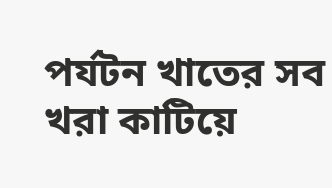পর্যটন খাতের সব খরা কাটিয়ে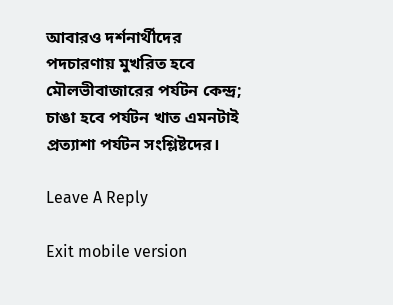আবারও দর্শনার্থীদের পদচারণায় মুখরিত হবে মৌলভীবাজারের পর্যটন কেন্দ্র; চাঙা হবে পর্যটন খাত এমনটাই প্রত্যাশা পর্যটন সংশ্লিষ্টদের।

Leave A Reply

Exit mobile version